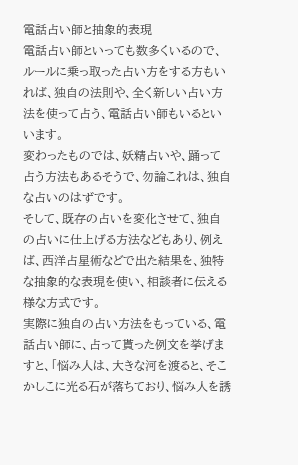電話占い師と抽象的表現
電話占い師といっても数多くいるので、ルールに乗っ取った占い方をする方もいれば、独自の法則や、全く新しい占い方法を使って占う、電話占い師もいるといいます。
変わったものでは、妖精占いや、踊って占う方法もあるそうで、勿論これは、独自な占いのはずです。
そして、既存の占いを変化させて、独自の占いに仕上げる方法などもあり、例えば、西洋占星術などで出た結果を、独特な抽象的な表現を使い、相談者に伝える様な方式です。
実際に独自の占い方法をもっている、電話占い師に、占って貰った例文を挙げますと、「悩み人は、大きな河を渡ると、そこかしこに光る石が落ちており、悩み人を誘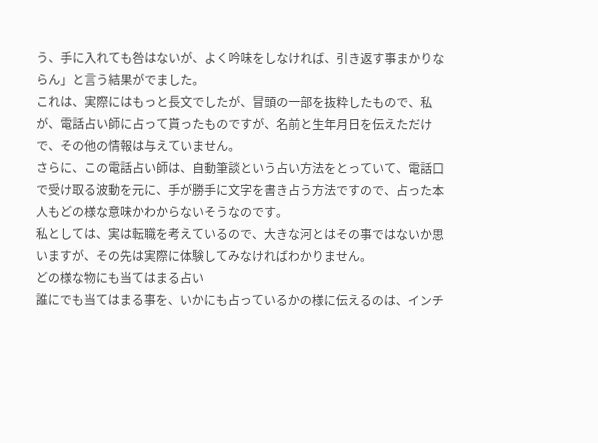う、手に入れても咎はないが、よく吟味をしなければ、引き返す事まかりならん」と言う結果がでました。
これは、実際にはもっと長文でしたが、冒頭の一部を抜粋したもので、私が、電話占い師に占って貰ったものですが、名前と生年月日を伝えただけで、その他の情報は与えていません。
さらに、この電話占い師は、自動筆談という占い方法をとっていて、電話口で受け取る波動を元に、手が勝手に文字を書き占う方法ですので、占った本人もどの様な意味かわからないそうなのです。
私としては、実は転職を考えているので、大きな河とはその事ではないか思いますが、その先は実際に体験してみなければわかりません。
どの様な物にも当てはまる占い
誰にでも当てはまる事を、いかにも占っているかの様に伝えるのは、インチ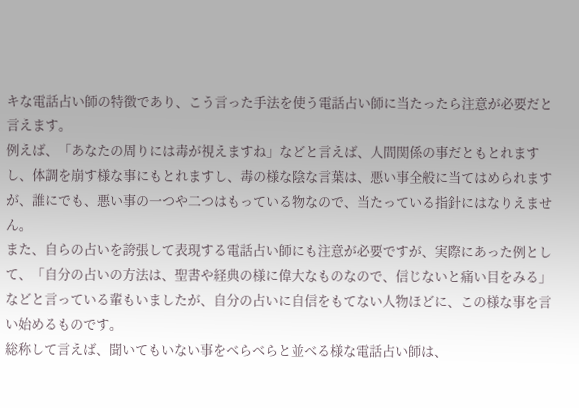キな電話占い師の特徴であり、こう言った手法を使う電話占い師に当たったら注意が必要だと言えます。
例えば、「あなたの周りには毒が視えますね」などと言えば、人間関係の事だともとれますし、体調を崩す様な事にもとれますし、毒の様な陰な言葉は、悪い事全般に当てはめられますが、誰にでも、悪い事の一つや二つはもっている物なので、当たっている指針にはなりえません。
また、自らの占いを誇張して表現する電話占い師にも注意が必要ですが、実際にあった例として、「自分の占いの方法は、聖書や経典の様に偉大なものなので、信じないと痛い目をみる」などと言っている輩もいましたが、自分の占いに自信をもてない人物ほどに、この様な事を言い始めるものです。
総称して言えば、聞いてもいない事をべらべらと並べる様な電話占い師は、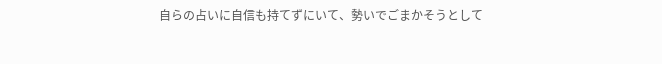自らの占いに自信も持てずにいて、勢いでごまかそうとして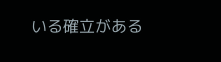いる確立がある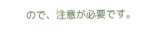ので、注意が必要です。